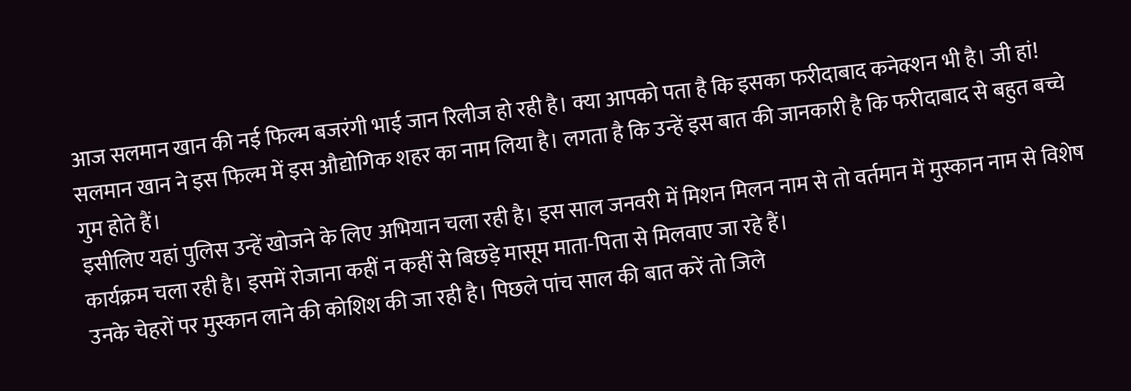आज सलमान खान की नई फिल्म बजरंगी भाई जान रिलीज हो रही है। क्या आपको पता है कि इसका फरीदाबाद कनेक्शन भी है। जी हां! सलमान खान ने इस फिल्म में इस औद्योगिक शहर का नाम लिया है। लगता है कि उन्हें इस बात की जानकारी है कि फरीदाबाद से बहुत बच्चे गुम होते हैं।
इसीलिए यहां पुलिस उन्हें खोजने के लिए अभियान चला रही है। इस साल जनवरी में मिशन मिलन नाम से तो वर्तमान में मुस्कान नाम से विशेष कार्यक्रम चला रही है। इसमें रोजाना कहीं न कहीं से बिछड़े मासूम माता-पिता से मिलवाए जा रहे हैं।
उनके चेहरों पर मुस्कान लाने की कोशिश की जा रही है। पिछले पांच साल की बात करें तो जिले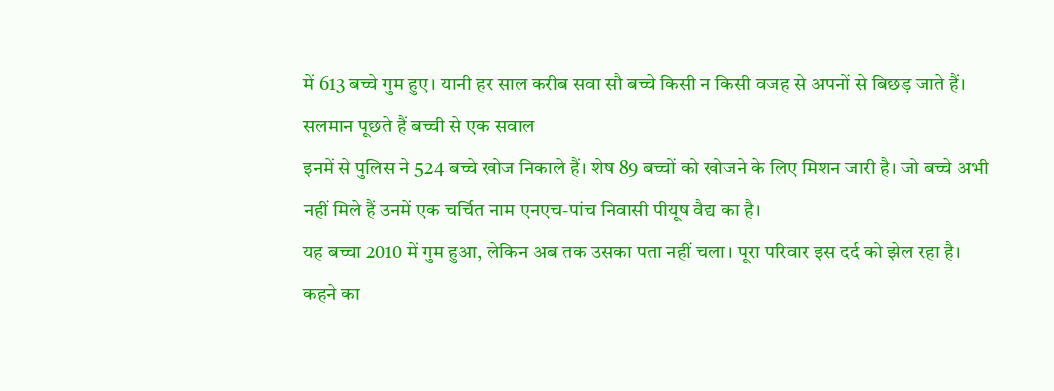में 613 बच्चे गुम हुए। यानी हर साल करीब सवा सौ बच्चे किसी न किसी वजह से अपनों से बिछड़ जाते हैं।
सलमान पूछते हैं बच्ची से एक सवाल
इनमें से पुलिस ने 524 बच्चे खोज निकाले हैं। शेष 89 बच्चों को खोजने के लिए मिशन जारी है। जो बच्चे अभी नहीं मिले हैं उनमें एक चर्चित नाम एनएच-पांच निवासी पीयूष वैद्य का है।
यह बच्चा 2010 में गुम हुआ, लेकिन अब तक उसका पता नहीं चला। पूरा परिवार इस दर्द को झेल रहा है। कहने का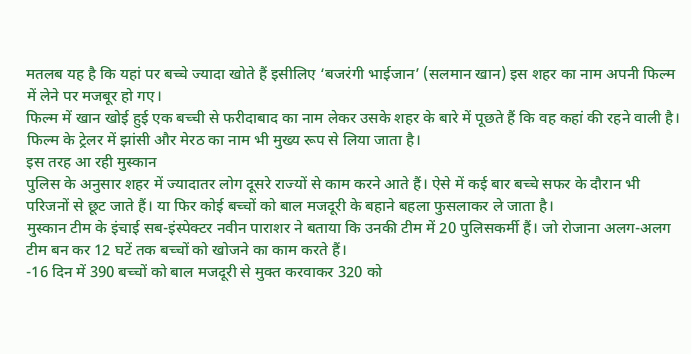मतलब यह है कि यहां पर बच्चे ज्यादा खोते हैं इसीलिए ‘बजरंगी भाईजान’ (सलमान खान) इस शहर का नाम अपनी फिल्म में लेने पर मजबूर हो गए।
फिल्म में खान खोई हुई एक बच्ची से फरीदाबाद का नाम लेकर उसके शहर के बारे में पूछते हैं कि वह कहां की रहने वाली है। फिल्म के ट्रेलर में झांसी और मेरठ का नाम भी मुख्य रूप से लिया जाता है।
इस तरह आ रही मुस्कान
पुलिस के अनुसार शहर में ज्यादातर लोग दूसरे राज्यों से काम करने आते हैं। ऐसे में कई बार बच्चे सफर के दौरान भी परिजनों से छूट जाते हैं। या फिर कोई बच्चों को बाल मजदूरी के बहाने बहला फुसलाकर ले जाता है।
मुस्कान टीम के इंचाई सब-इंस्पेक्टर नवीन पाराशर ने बताया कि उनकी टीम में 20 पुलिसकर्मी हैं। जो रोजाना अलग-अलग टीम बन कर 12 घटें तक बच्चों को खोजने का काम करते हैं।
-16 दिन में 390 बच्चों को बाल मजदूरी से मुक्त करवाकर 320 को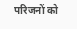परिजनों को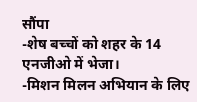सौंपा
-शेष बच्चों को शहर के 14 एनजीओ में भेजा।
-मिशन मिलन अभियान के लिए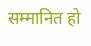सम्मानित हो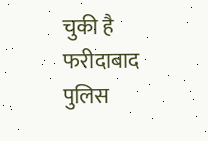चुकी है फरीदाबाद पुलिस